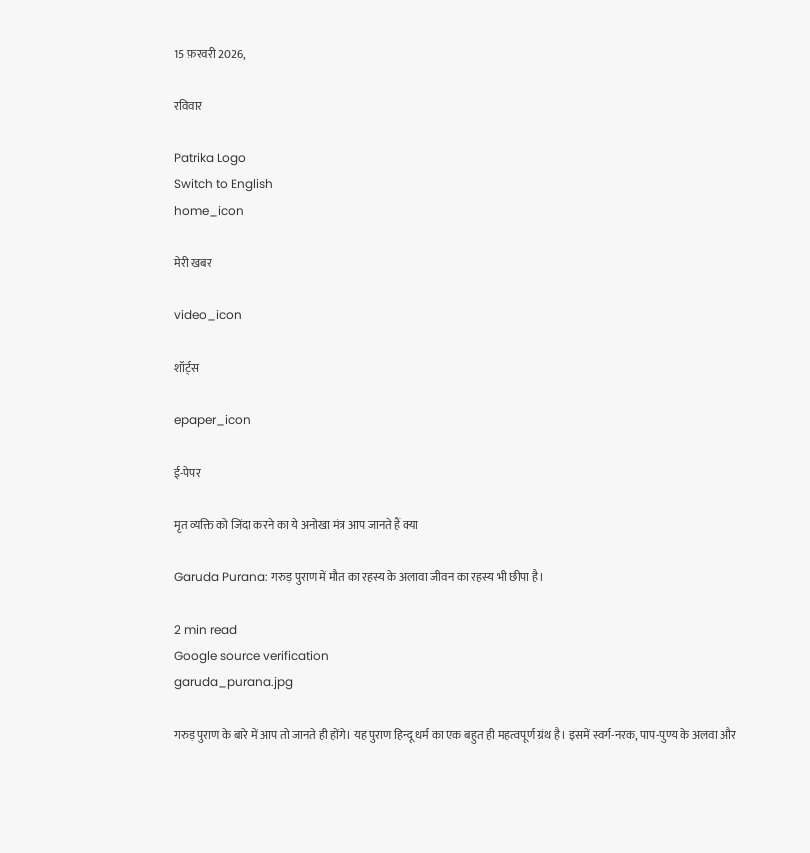15 फ़रवरी 2026,

रविवार

Patrika Logo
Switch to English
home_icon

मेरी खबर

video_icon

शॉर्ट्स

epaper_icon

ई-पेपर

मृत व्यक्ति को जिंदा करने का ये अनोखा मंत्र आप जानते हैं क्या

Garuda Purana: गरुड़ पुराण में मौत का रहस्य के अलावा जीवन का रहस्य भी छीपा है।

2 min read
Google source verification
garuda_purana.jpg

गरुड़ पुराण के बारे में आप तो जानते ही होंगे। यह पुराण हिन्दू धर्म का एक बहुत ही महत्वपूर्ण ग्रंथ है। इसमें स्वर्ग-नरक, पाप-पुण्य के अलवा और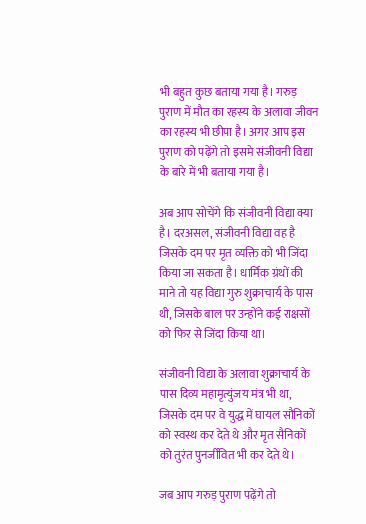भी बहुत कुछ बताया गया है। गरुड़ पुराण में मौत का रहस्य के अलावा जीवन का रहस्य भी छीपा है। अगर आप इस पुराण को पढ़ेंगे तो इसमे संजीवनी विद्या के बारे में भी बताया गया है।

अब आप सोचेंगे कि संजीवनी विद्या क्या है। दरअसल, संजीवनी विद्या वह है जिसके दम पर मृत व्यक्ति को भी जिंदा किया जा सकता है। धार्मिक ग्रंथों की माने तो यह विद्या गुरु शुक्राचार्य के पास थी, जिसके बाल पर उन्होंने कई राक्षसों को फिर से जिंदा किया था।

संजीवनी विद्या के अलावा शुक्राचार्य के पास दिव्य महामृत्युंजय मंत्र भी था, जिसके दम पर वे युद्ध में घायल सौनिकों को स्वस्थ कर देते थे और मृत सैनिकों को तुरंत पुनर्जीवित भी कर देते थे।

जब आप गरुड़ पुराण पढ़ेंगे तो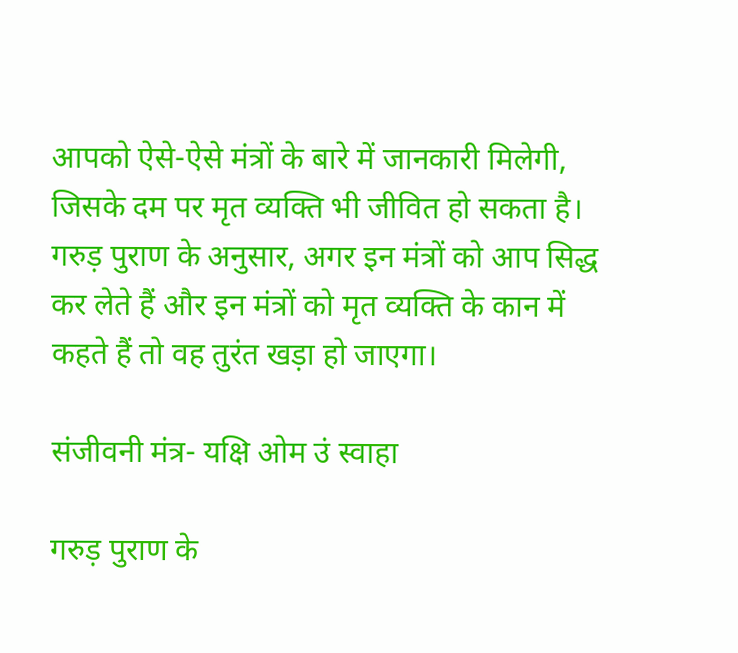आपको ऐसे-ऐसे मंत्रों के बारे में जानकारी मिलेगी, जिसके दम पर मृत व्यक्ति भी जीवित हो सकता है। गरुड़ पुराण के अनुसार, अगर इन मंत्रों को आप सिद्ध कर लेते हैं और इन मंत्रों को मृत व्यक्ति के कान में कहते हैं तो वह तुरंत खड़ा हो जाएगा।

संजीवनी मंत्र- यक्षि ओम उं स्वाहा

गरुड़ पुराण के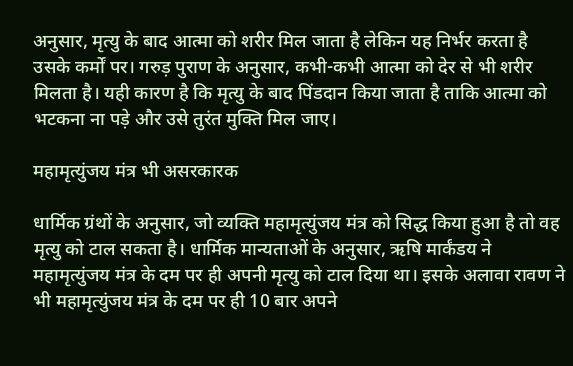अनुसार, मृत्यु के बाद आत्मा को शरीर मिल जाता है लेकिन यह निर्भर करता है उसके कर्मों पर। गरुड़ पुराण के अनुसार, कभी-कभी आत्मा को देर से भी शरीर मिलता है। यही कारण है कि मृत्यु के बाद पिंडदान किया जाता है ताकि आत्मा को भटकना ना पड़े और उसे तुरंत मुक्ति मिल जाए।

महामृत्युंजय मंत्र भी असरकारक

धार्मिक ग्रंथों के अनुसार, जो व्यक्ति महामृत्युंजय मंत्र को सिद्ध किया हुआ है तो वह मृत्यु को टाल सकता है। धार्मिक मान्यताओं के अनुसार, ऋषि मार्कंडय ने महामृत्युंजय मंत्र के दम पर ही अपनी मृत्यु को टाल दिया था। इसके अलावा रावण ने भी महामृत्युंजय मंत्र के दम पर ही 10 बार अपने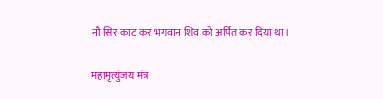नौ सिर काट कर भगवान शिव को अर्पित कर दिया था।

महामृत्युंजय मंत्र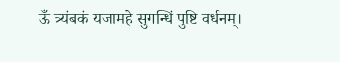ऊँ त्र्यंबकं यजामहे सुगन्धिं पुष्टि वर्धनम्।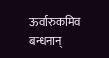ऊर्वारुकमिव बन्धनान्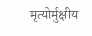मृत्योर्मुक्षीय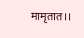मामृतात।।